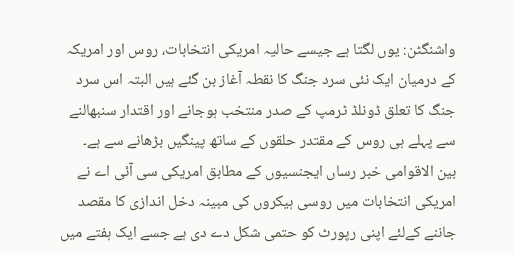واشنگٹن: یوں لگتا ہے جیسے حالیہ امریکی انتخابات، روس اور امریکہ کے درمیان ایک نئی سرد جنگ کا نقطہ آغاز بن گئے ہیں البتہ اس سرد جنگ کا تعلق ڈونلڈ ٹرمپ کے صدر منتخب ہوجانے اور اقتدار سنبھالنے سے پہلے ہی روس کے مقتدر حلقوں کے ساتھ پینگیں بڑھانے سے ہے۔
بین الاقوامی خبر رساں ایجنسیوں کے مطابق امریکی سی آئی اے نے امریکی انتخابات میں روسی ہیکروں کی مبینہ دخل اندازی کا مقصد جاننے کےلئے اپنی رپورٹ کو حتمی شکل دے دی ہے جسے ایک ہفتے میں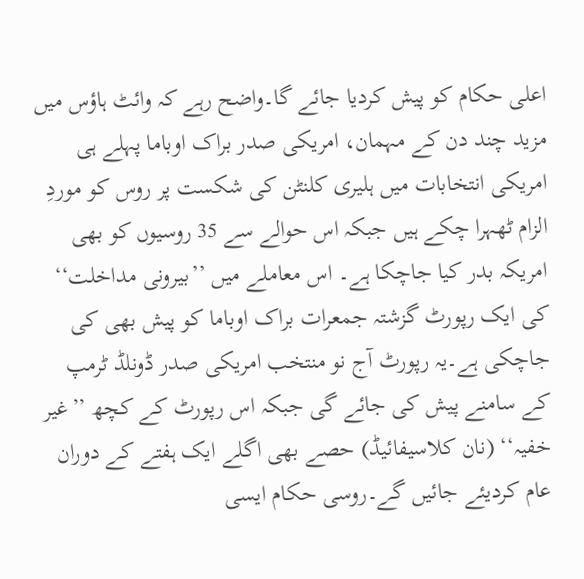اعلی حکام کو پیش کردیا جائے گا۔واضح رہے کہ وائٹ ہاؤس میں مزید چند دن کے مہمان، امریکی صدر براک اوباما پہلے ہی امریکی انتخابات میں ہلیری کلنٹن کی شکست پر روس کو موردِ الزام ٹھہرا چکے ہیں جبکہ اس حوالے سے 35 روسیوں کو بھی امریکہ بدر کیا جاچکا ہے۔ اس معاملے میں ’’بیرونی مداخلت‘‘ کی ایک رپورٹ گزشتہ جمعرات براک اوباما کو پیش بھی کی جاچکی ہے۔یہ رپورٹ آج نو منتخب امریکی صدر ڈونلڈ ٹرمپ کے سامنے پیش کی جائے گی جبکہ اس رپورٹ کے کچھ ’’غیر خفیہ‘‘ (نان کلاسیفائیڈ) حصے بھی اگلے ایک ہفتے کے دوران عام کردیئے جائیں گے۔روسی حکام ایسی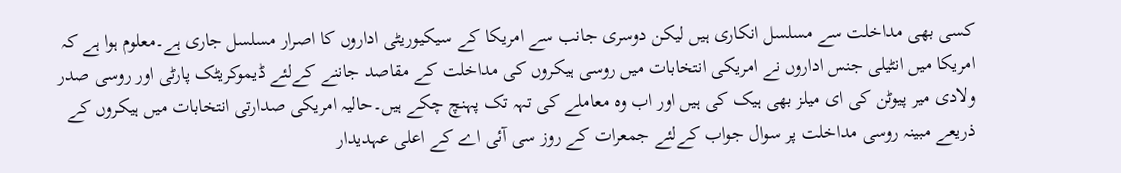کسی بھی مداخلت سے مسلسل انکاری ہیں لیکن دوسری جانب سے امریکا کے سیکیوریٹی اداروں کا اصرار مسلسل جاری ہے۔معلوم ہوا ہے کہ امریکا میں انٹیلی جنس اداروں نے امریکی انتخابات میں روسی ہیکروں کی مداخلت کے مقاصد جاننے کےلئے ڈیموکریٹک پارٹی اور روسی صدر ولادی میر پیوٹن کی ای میلز بھی ہیک کی ہیں اور اب وہ معاملے کی تہہ تک پہنچ چکے ہیں۔حالیہ امریکی صدارتی انتخابات میں ہیکروں کے ذریعے مبینہ روسی مداخلت پر سوال جواب کےلئے جمعرات کے روز سی آئی اے کے اعلی عہدیدار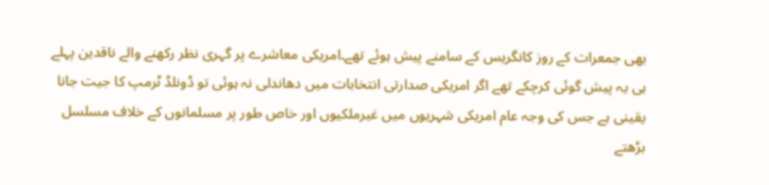بھی جمعرات کے روز کانگریس کے سامنے پیش ہوئے تھے۔امریکی معاشرے پر گہری نظر رکھنے والے ناقدین پہلے ہی یہ پیش گوئی کرچکے تھے اگر امریکی صدارتی انتخابات میں دھاندلی نہ ہوئی تو ڈونلڈ ٹرمپ کا جیت جانا یقینی ہے جس کی وجہ عام امریکی شہریوں میں غیرملکیوں اور خاص طور پر مسلمانوں کے خلاف مسلسل بڑھتے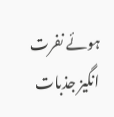ہوئے نفرت انگیز جذبات